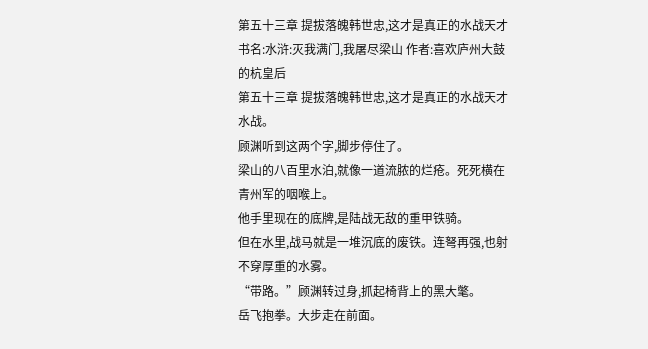第五十三章 提拔落魄韩世忠,这才是真正的水战天才
书名:水浒:灭我满门,我屠尽梁山 作者:喜欢庐州大鼓的杭皇后
第五十三章 提拔落魄韩世忠,这才是真正的水战天才
水战。
顾渊听到这两个字,脚步停住了。
梁山的八百里水泊,就像一道流脓的烂疮。死死横在青州军的咽喉上。
他手里现在的底牌,是陆战无敌的重甲铁骑。
但在水里,战马就是一堆沉底的废铁。连弩再强,也射不穿厚重的水雾。
“带路。”顾渊转过身,抓起椅背上的黑大氅。
岳飞抱拳。大步走在前面。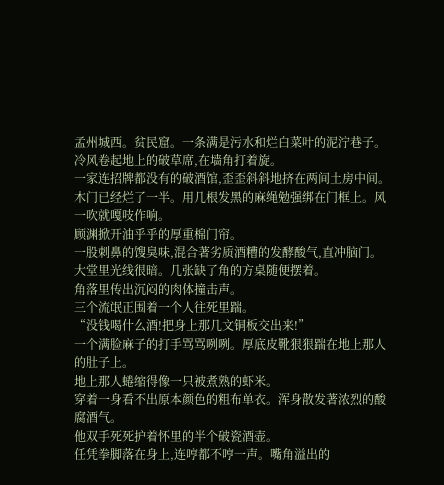孟州城西。贫民窟。一条满是污水和烂白菜叶的泥泞巷子。
冷风卷起地上的破草席,在墙角打着旋。
一家连招牌都没有的破酒馆,歪歪斜斜地挤在两间土房中间。
木门已经烂了一半。用几根发黑的麻绳勉强绑在门框上。风一吹就嘎吱作响。
顾渊掀开油乎乎的厚重棉门帘。
一股刺鼻的馊臭味,混合著劣质酒糟的发酵酸气,直冲脑门。
大堂里光线很暗。几张缺了角的方桌随便摆着。
角落里传出沉闷的肉体撞击声。
三个流氓正围着一个人往死里踹。
“没钱喝什么酒!把身上那几文铜板交出来!”
一个满脸麻子的打手骂骂咧咧。厚底皮靴狠狠踹在地上那人的肚子上。
地上那人蜷缩得像一只被煮熟的虾米。
穿着一身看不出原本颜色的粗布单衣。浑身散发著浓烈的酸腐酒气。
他双手死死护着怀里的半个破瓷酒壶。
任凭拳脚落在身上,连哼都不哼一声。嘴角溢出的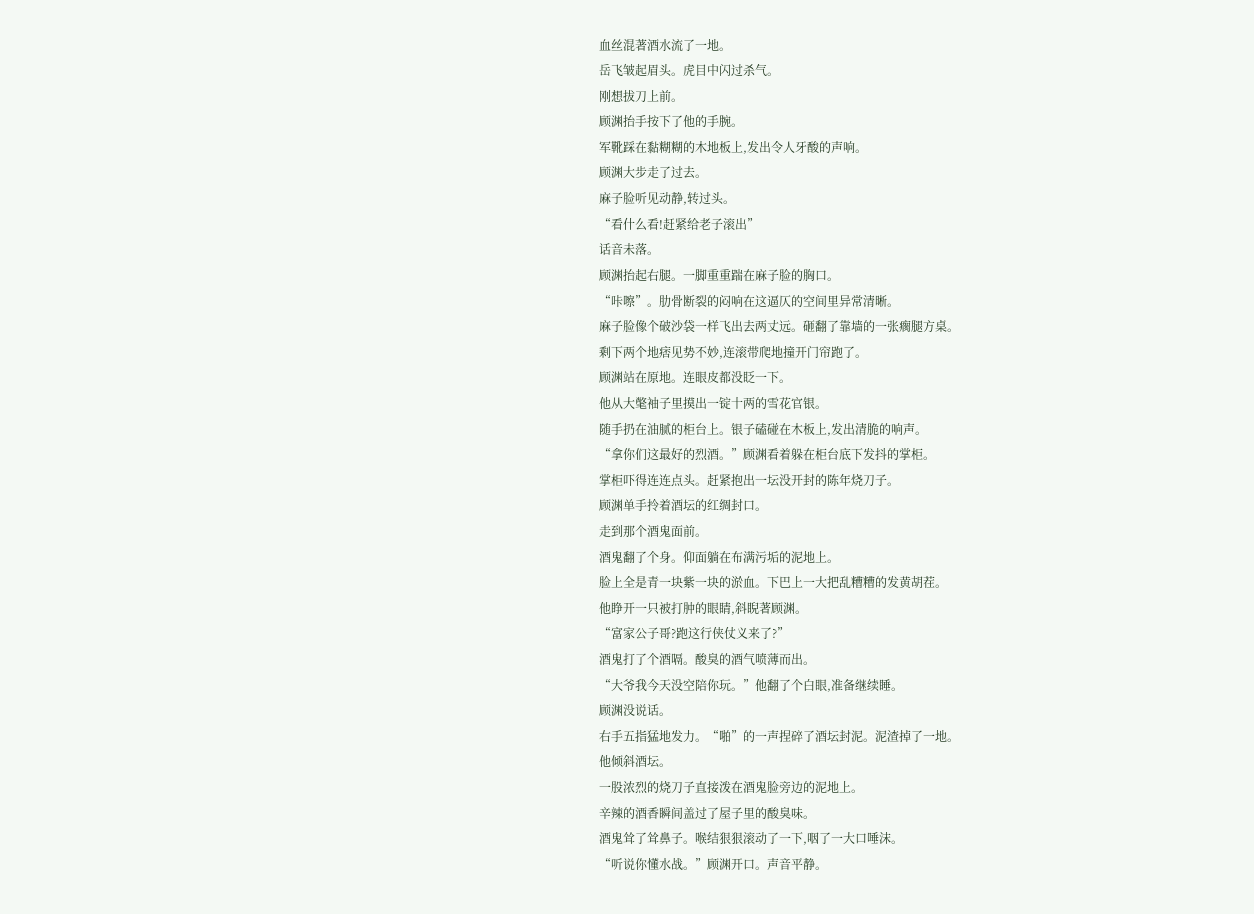血丝混著酒水流了一地。
岳飞皱起眉头。虎目中闪过杀气。
刚想拔刀上前。
顾渊抬手按下了他的手腕。
军靴踩在黏糊糊的木地板上,发出令人牙酸的声响。
顾渊大步走了过去。
麻子脸听见动静,转过头。
“看什么看!赶紧给老子滚出”
话音未落。
顾渊抬起右腿。一脚重重踹在麻子脸的胸口。
“咔嚓”。肋骨断裂的闷响在这逼仄的空间里异常清晰。
麻子脸像个破沙袋一样飞出去两丈远。砸翻了靠墙的一张瘸腿方桌。
剩下两个地痞见势不妙,连滚带爬地撞开门帘跑了。
顾渊站在原地。连眼皮都没眨一下。
他从大氅袖子里摸出一锭十两的雪花官银。
随手扔在油腻的柜台上。银子磕碰在木板上,发出清脆的响声。
“拿你们这最好的烈酒。”顾渊看着躲在柜台底下发抖的掌柜。
掌柜吓得连连点头。赶紧抱出一坛没开封的陈年烧刀子。
顾渊单手拎着酒坛的红绸封口。
走到那个酒鬼面前。
酒鬼翻了个身。仰面躺在布满污垢的泥地上。
脸上全是青一块紫一块的淤血。下巴上一大把乱糟糟的发黄胡茬。
他睁开一只被打肿的眼睛,斜睨著顾渊。
“富家公子哥?跑这行侠仗义来了?”
酒鬼打了个酒嗝。酸臭的酒气喷薄而出。
“大爷我今天没空陪你玩。”他翻了个白眼,准备继续睡。
顾渊没说话。
右手五指猛地发力。“啪”的一声捏碎了酒坛封泥。泥渣掉了一地。
他倾斜酒坛。
一股浓烈的烧刀子直接泼在酒鬼脸旁边的泥地上。
辛辣的酒香瞬间盖过了屋子里的酸臭味。
酒鬼耸了耸鼻子。喉结狠狠滚动了一下,咽了一大口唾沫。
“听说你懂水战。”顾渊开口。声音平静。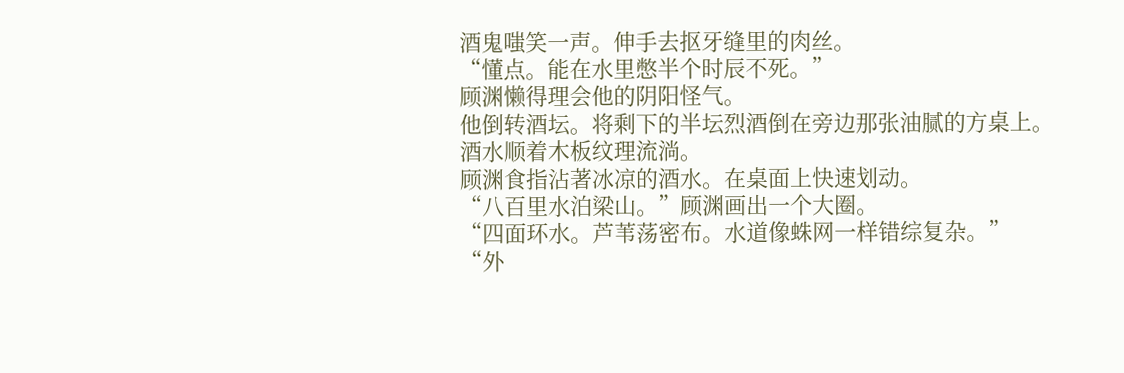酒鬼嗤笑一声。伸手去抠牙缝里的肉丝。
“懂点。能在水里憋半个时辰不死。”
顾渊懒得理会他的阴阳怪气。
他倒转酒坛。将剩下的半坛烈酒倒在旁边那张油腻的方桌上。
酒水顺着木板纹理流淌。
顾渊食指沾著冰凉的酒水。在桌面上快速划动。
“八百里水泊梁山。”顾渊画出一个大圈。
“四面环水。芦苇荡密布。水道像蛛网一样错综复杂。”
“外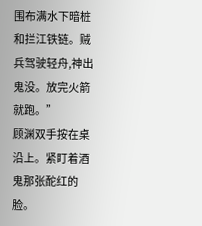围布满水下暗桩和拦江铁链。贼兵驾驶轻舟,神出鬼没。放完火箭就跑。”
顾渊双手按在桌沿上。紧盯着酒鬼那张酡红的脸。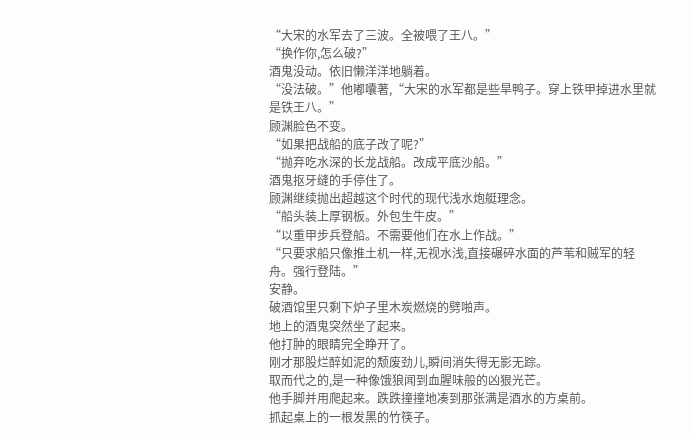“大宋的水军去了三波。全被喂了王八。”
“换作你,怎么破?”
酒鬼没动。依旧懒洋洋地躺着。
“没法破。”他嘟囔著,“大宋的水军都是些旱鸭子。穿上铁甲掉进水里就是铁王八。”
顾渊脸色不变。
“如果把战船的底子改了呢?”
“抛弃吃水深的长龙战船。改成平底沙船。”
酒鬼抠牙缝的手停住了。
顾渊继续抛出超越这个时代的现代浅水炮艇理念。
“船头装上厚钢板。外包生牛皮。”
“以重甲步兵登船。不需要他们在水上作战。”
“只要求船只像推土机一样,无视水浅,直接碾碎水面的芦苇和贼军的轻舟。强行登陆。”
安静。
破酒馆里只剩下炉子里木炭燃烧的劈啪声。
地上的酒鬼突然坐了起来。
他打肿的眼睛完全睁开了。
刚才那股烂醉如泥的颓废劲儿,瞬间消失得无影无踪。
取而代之的,是一种像饿狼闻到血腥味般的凶狠光芒。
他手脚并用爬起来。跌跌撞撞地凑到那张满是酒水的方桌前。
抓起桌上的一根发黑的竹筷子。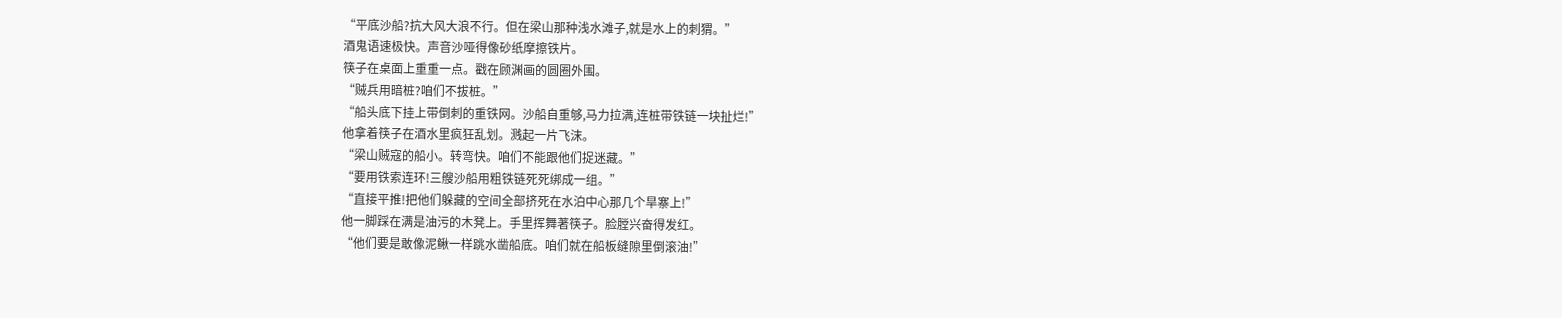“平底沙船?抗大风大浪不行。但在梁山那种浅水滩子,就是水上的刺猬。”
酒鬼语速极快。声音沙哑得像砂纸摩擦铁片。
筷子在桌面上重重一点。戳在顾渊画的圆圈外围。
“贼兵用暗桩?咱们不拔桩。”
“船头底下挂上带倒刺的重铁网。沙船自重够,马力拉满,连桩带铁链一块扯烂!”
他拿着筷子在酒水里疯狂乱划。溅起一片飞沫。
“梁山贼寇的船小。转弯快。咱们不能跟他们捉迷藏。”
“要用铁索连环!三艘沙船用粗铁链死死绑成一组。”
“直接平推!把他们躲藏的空间全部挤死在水泊中心那几个旱寨上!”
他一脚踩在满是油污的木凳上。手里挥舞著筷子。脸膛兴奋得发红。
“他们要是敢像泥鳅一样跳水凿船底。咱们就在船板缝隙里倒滚油!”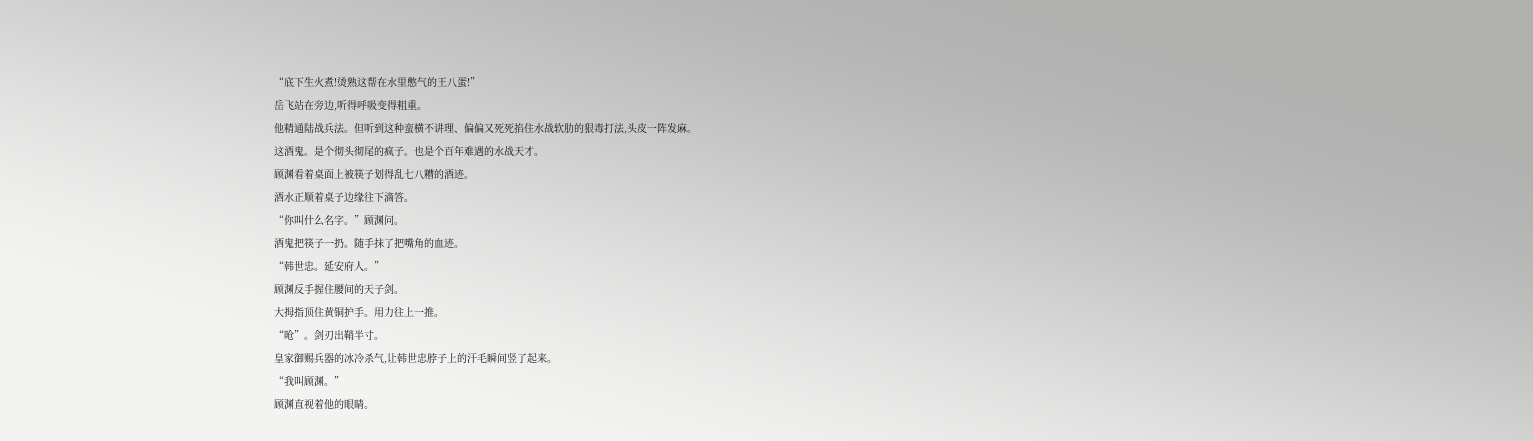“底下生火煮!烫熟这帮在水里憋气的王八蛋!”
岳飞站在旁边,听得呼吸变得粗重。
他精通陆战兵法。但听到这种蛮横不讲理、偏偏又死死掐住水战软肋的狠毒打法,头皮一阵发麻。
这酒鬼。是个彻头彻尾的疯子。也是个百年难遇的水战天才。
顾渊看着桌面上被筷子划得乱七八糟的酒迹。
酒水正顺着桌子边缘往下滴答。
“你叫什么名字。”顾渊问。
酒鬼把筷子一扔。随手抹了把嘴角的血迹。
“韩世忠。延安府人。”
顾渊反手握住腰间的天子剑。
大拇指顶住黄铜护手。用力往上一推。
“呛”。剑刃出鞘半寸。
皇家御赐兵器的冰冷杀气,让韩世忠脖子上的汗毛瞬间竖了起来。
“我叫顾渊。”
顾渊直视着他的眼睛。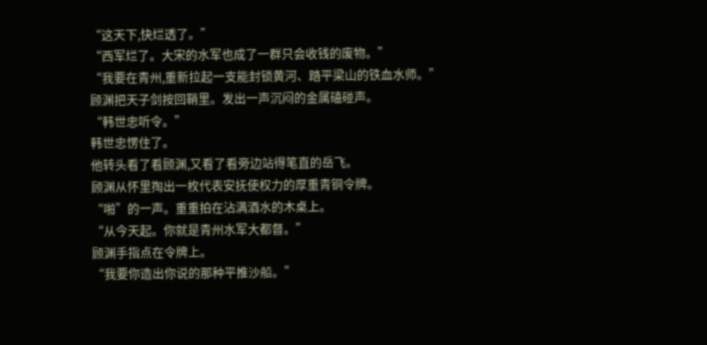“这天下,快烂透了。”
“西军烂了。大宋的水军也成了一群只会收钱的废物。”
“我要在青州,重新拉起一支能封锁黄河、踏平梁山的铁血水师。”
顾渊把天子剑按回鞘里。发出一声沉闷的金属磕碰声。
“韩世忠听令。”
韩世忠愣住了。
他转头看了看顾渊,又看了看旁边站得笔直的岳飞。
顾渊从怀里掏出一枚代表安抚使权力的厚重青铜令牌。
“啪”的一声。重重拍在沾满酒水的木桌上。
“从今天起。你就是青州水军大都督。”
顾渊手指点在令牌上。
“我要你造出你说的那种平推沙船。”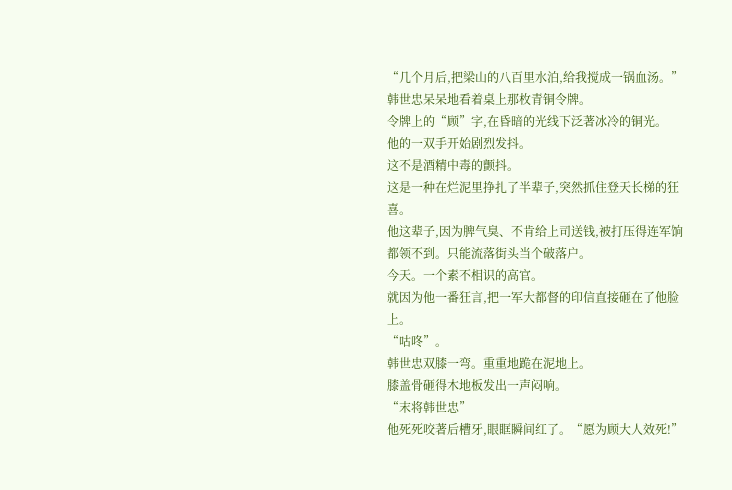“几个月后,把梁山的八百里水泊,给我搅成一锅血汤。”
韩世忠呆呆地看着桌上那枚青铜令牌。
令牌上的“顾”字,在昏暗的光线下泛著冰冷的铜光。
他的一双手开始剧烈发抖。
这不是酒精中毒的颤抖。
这是一种在烂泥里挣扎了半辈子,突然抓住登天长梯的狂喜。
他这辈子,因为脾气臭、不肯给上司送钱,被打压得连军饷都领不到。只能流落街头当个破落户。
今天。一个素不相识的高官。
就因为他一番狂言,把一军大都督的印信直接砸在了他脸上。
“咕咚”。
韩世忠双膝一弯。重重地跪在泥地上。
膝盖骨砸得木地板发出一声闷响。
“末将韩世忠”
他死死咬著后槽牙,眼眶瞬间红了。“愿为顾大人效死!”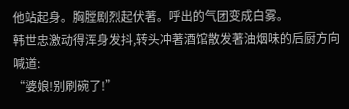他站起身。胸膛剧烈起伏著。呼出的气团变成白雾。
韩世忠激动得浑身发抖,转头冲著酒馆散发著油烟味的后厨方向喊道:
“婆娘!别刷碗了!”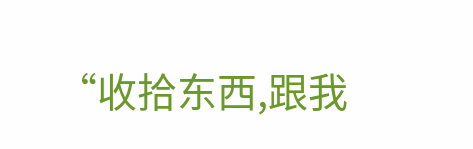“收拾东西,跟我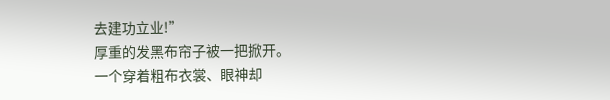去建功立业!”
厚重的发黑布帘子被一把掀开。
一个穿着粗布衣裳、眼神却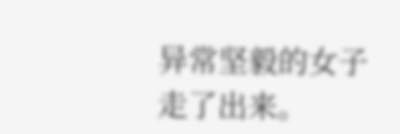异常坚毅的女子走了出来。